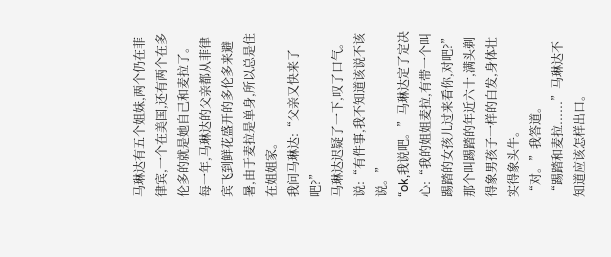马琳达有五个姐妹,两个仍在菲律宾,一个在美国,还有两个在多伦多的就是她自己和麦拉了。
每一年,马琳达的父亲都从菲律宾飞到鲜花盛开的多伦多来避暑,由于麦拉是单身,所以总是住在姐姐家。
我问马琳达:“父亲又快来了吧?”
马琳达迟疑了一下,叹了口气。说:“有件事,我不知道该说不该说。”
“ok,我说吧。”马琳达定了定决心:“我的姐姐麦拉,有带一个叫踢踏的女孩儿过来看你,对吧?”那个叫踢踏的年近六十,满头剃得象男孩子一样的白发,身体壮实得象头牛。
“对。”我答道。
“踢踏和麦拉......”马琳达不知道应该怎样出口。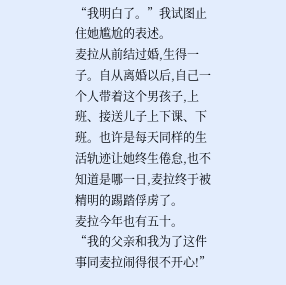“我明白了。”我试图止住她尴尬的表述。
麦拉从前结过婚,生得一子。自从离婚以后,自己一个人带着这个男孩子,上班、接送儿子上下课、下班。也许是每天同样的生活轨迹让她终生倦怠,也不知道是哪一日,麦拉终于被精明的踢踏俘虏了。
麦拉今年也有五十。
“我的父亲和我为了这件事同麦拉闹得很不开心!”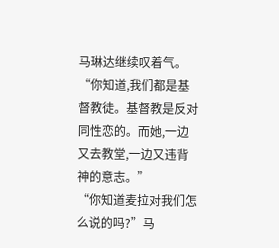马琳达继续叹着气。
“你知道,我们都是基督教徒。基督教是反对同性恋的。而她,一边又去教堂,一边又违背神的意志。”
“你知道麦拉对我们怎么说的吗?”马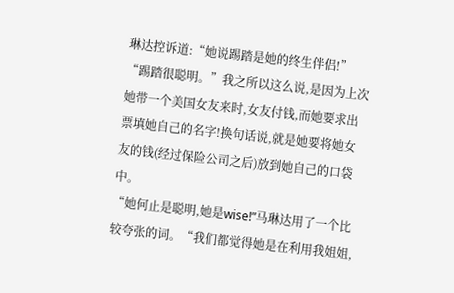琳达控诉道:“她说踢踏是她的终生伴侣!”
“踢踏很聪明。”我之所以这么说,是因为上次她带一个美国女友来时,女友付钱,而她要求出票填她自己的名字!换句话说,就是她要将她女友的钱(经过保险公司之后)放到她自己的口袋中。
“她何止是聪明,她是wise!”马琳达用了一个比较夸张的词。“我们都觉得她是在利用我姐姐,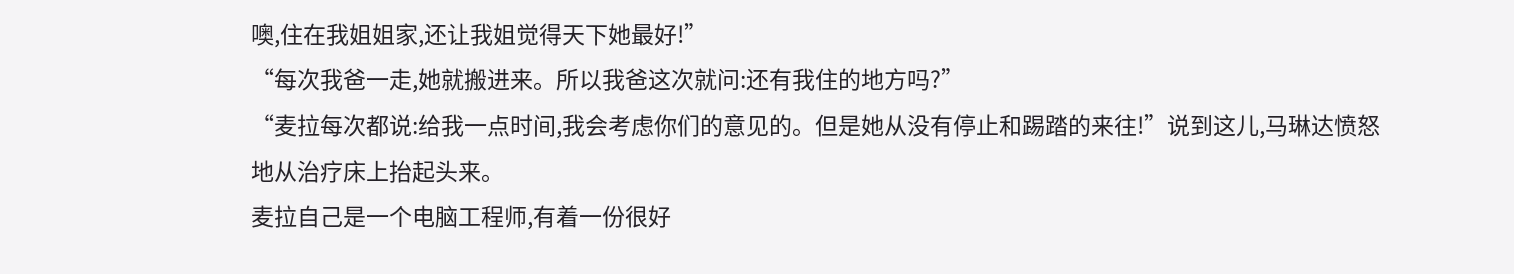噢,住在我姐姐家,还让我姐觉得天下她最好!”
“每次我爸一走,她就搬进来。所以我爸这次就问:还有我住的地方吗?”
“麦拉每次都说:给我一点时间,我会考虑你们的意见的。但是她从没有停止和踢踏的来往!”说到这儿,马琳达愤怒地从治疗床上抬起头来。
麦拉自己是一个电脑工程师,有着一份很好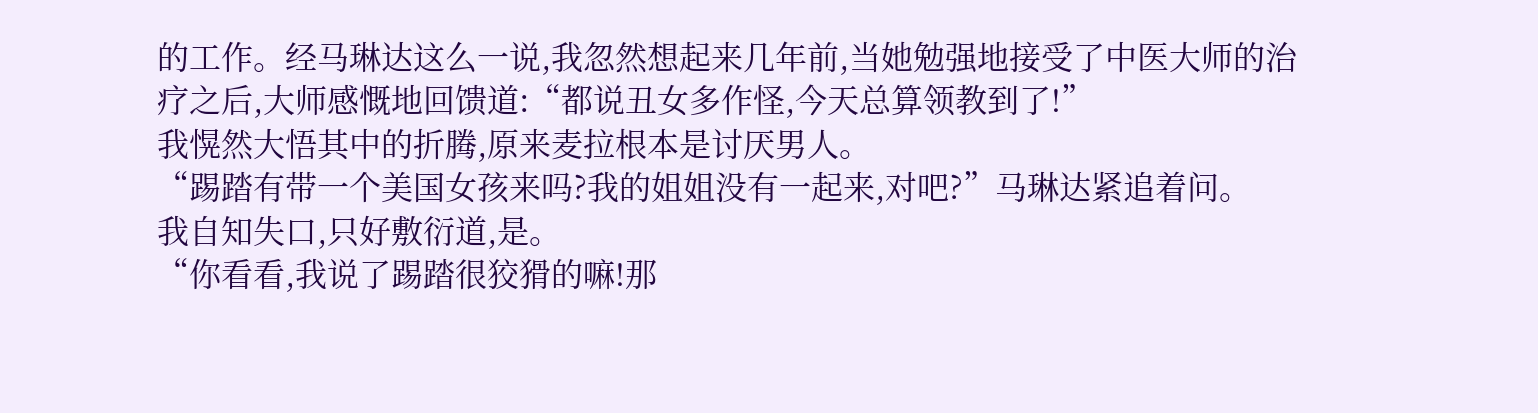的工作。经马琳达这么一说,我忽然想起来几年前,当她勉强地接受了中医大师的治疗之后,大师感慨地回馈道:“都说丑女多作怪,今天总算领教到了!”
我愰然大悟其中的折腾,原来麦拉根本是讨厌男人。
“踢踏有带一个美国女孩来吗?我的姐姐没有一起来,对吧?”马琳达紧追着问。
我自知失口,只好敷衍道,是。
“你看看,我说了踢踏很狡猾的嘛!那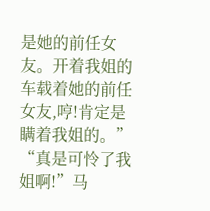是她的前任女友。开着我姐的车载着她的前任女友,哼!肯定是瞒着我姐的。”
“真是可怜了我姐啊!”马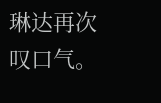琳达再次叹口气。